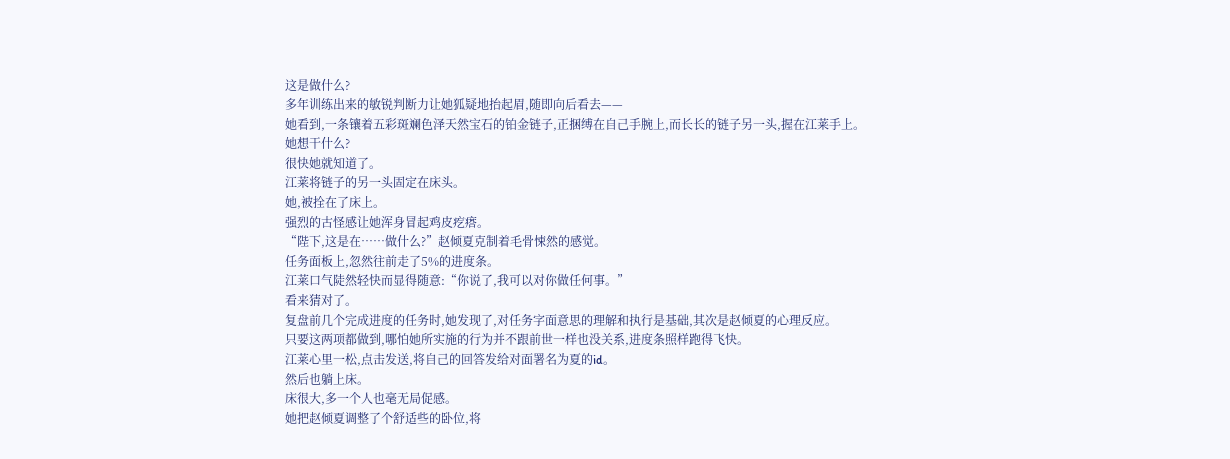这是做什么?
多年训练出来的敏锐判断力让她狐疑地抬起眉,随即向后看去——
她看到,一条镶着五彩斑斓色泽天然宝石的铂金链子,正捆缚在自己手腕上,而长长的链子另一头,握在江莱手上。
她想干什么?
很快她就知道了。
江莱将链子的另一头固定在床头。
她,被拴在了床上。
强烈的古怪感让她浑身冒起鸡皮疙瘩。
“陛下,这是在……做什么?”赵倾夏克制着毛骨悚然的感觉。
任务面板上,忽然往前走了5%的进度条。
江莱口气陡然轻快而显得随意:“你说了,我可以对你做任何事。”
看来猜对了。
复盘前几个完成进度的任务时,她发现了,对任务字面意思的理解和执行是基础,其次是赵倾夏的心理反应。
只要这两项都做到,哪怕她所实施的行为并不跟前世一样也没关系,进度条照样跑得飞快。
江莱心里一松,点击发送,将自己的回答发给对面署名为夏的id。
然后也躺上床。
床很大,多一个人也毫无局促感。
她把赵倾夏调整了个舒适些的卧位,将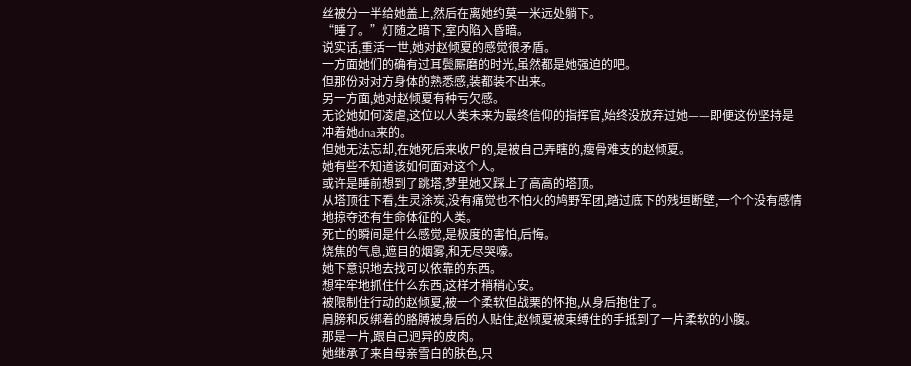丝被分一半给她盖上,然后在离她约莫一米远处躺下。
“睡了。”灯随之暗下,室内陷入昏暗。
说实话,重活一世,她对赵倾夏的感觉很矛盾。
一方面她们的确有过耳鬓厮磨的时光,虽然都是她强迫的吧。
但那份对对方身体的熟悉感,装都装不出来。
另一方面,她对赵倾夏有种亏欠感。
无论她如何凌虐,这位以人类未来为最终信仰的指挥官,始终没放弃过她——即便这份坚持是冲着她dna来的。
但她无法忘却,在她死后来收尸的,是被自己弄瞎的,瘦骨难支的赵倾夏。
她有些不知道该如何面对这个人。
或许是睡前想到了跳塔,梦里她又踩上了高高的塔顶。
从塔顶往下看,生灵涂炭,没有痛觉也不怕火的鸠野军团,踏过底下的残垣断壁,一个个没有感情地掠夺还有生命体征的人类。
死亡的瞬间是什么感觉,是极度的害怕,后悔。
烧焦的气息,遮目的烟雾,和无尽哭嚎。
她下意识地去找可以依靠的东西。
想牢牢地抓住什么东西,这样才稍稍心安。
被限制住行动的赵倾夏,被一个柔软但战栗的怀抱,从身后抱住了。
肩膀和反绑着的胳膊被身后的人贴住,赵倾夏被束缚住的手抵到了一片柔软的小腹。
那是一片,跟自己迥异的皮肉。
她继承了来自母亲雪白的肤色,只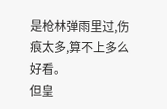是枪林弹雨里过,伤痕太多,算不上多么好看。
但皇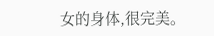女的身体,很完美。